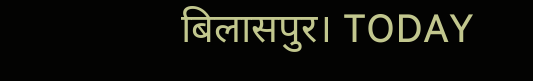बिलासपुर। TODAY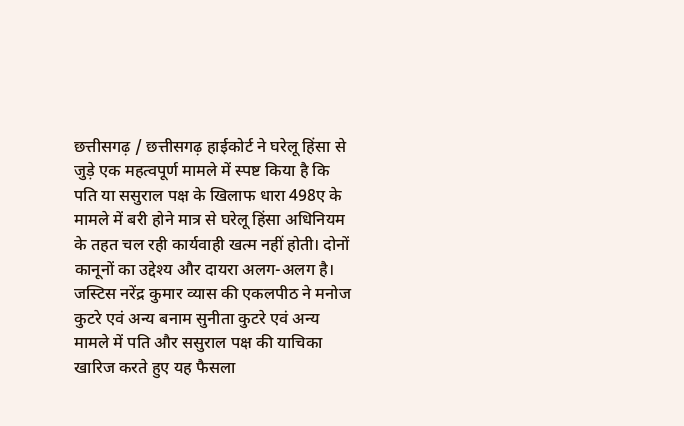छत्तीसगढ़ / छत्तीसगढ़ हाईकोर्ट ने घरेलू हिंसा से जुड़े एक महत्वपूर्ण मामले में स्पष्ट किया है कि पति या ससुराल पक्ष के खिलाफ धारा 498ए के मामले में बरी होने मात्र से घरेलू हिंसा अधिनियम के तहत चल रही कार्यवाही खत्म नहीं होती। दोनों कानूनों का उद्देश्य और दायरा अलग-अलग है।
जस्टिस नरेंद्र कुमार व्यास की एकलपीठ ने मनोज कुटरे एवं अन्य बनाम सुनीता कुटरे एवं अन्य मामले में पति और ससुराल पक्ष की याचिका खारिज करते हुए यह फैसला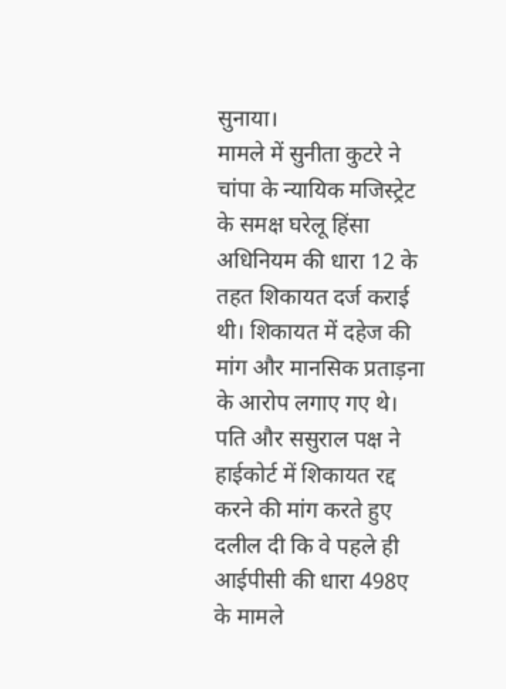सुनाया।
मामले में सुनीता कुटरे ने चांपा के न्यायिक मजिस्ट्रेट के समक्ष घरेलू हिंसा अधिनियम की धारा 12 के तहत शिकायत दर्ज कराई थी। शिकायत में दहेज की मांग और मानसिक प्रताड़ना के आरोप लगाए गए थे।
पति और ससुराल पक्ष ने हाईकोर्ट में शिकायत रद्द करने की मांग करते हुए दलील दी कि वे पहले ही आईपीसी की धारा 498ए के मामले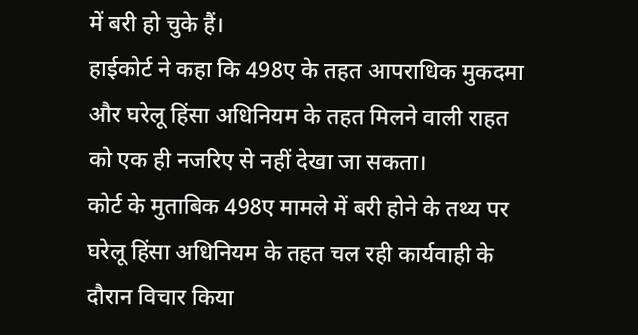में बरी हो चुके हैं।
हाईकोर्ट ने कहा कि 498ए के तहत आपराधिक मुकदमा और घरेलू हिंसा अधिनियम के तहत मिलने वाली राहत को एक ही नजरिए से नहीं देखा जा सकता।
कोर्ट के मुताबिक 498ए मामले में बरी होने के तथ्य पर घरेलू हिंसा अधिनियम के तहत चल रही कार्यवाही के दौरान विचार किया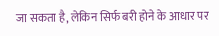जा सकता है, लेकिन सिर्फ बरी होने के आधार पर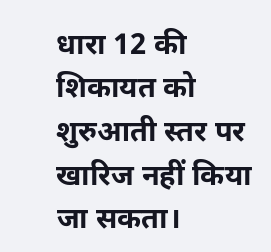धारा 12 की शिकायत को शुरुआती स्तर पर खारिज नहीं किया जा सकता।